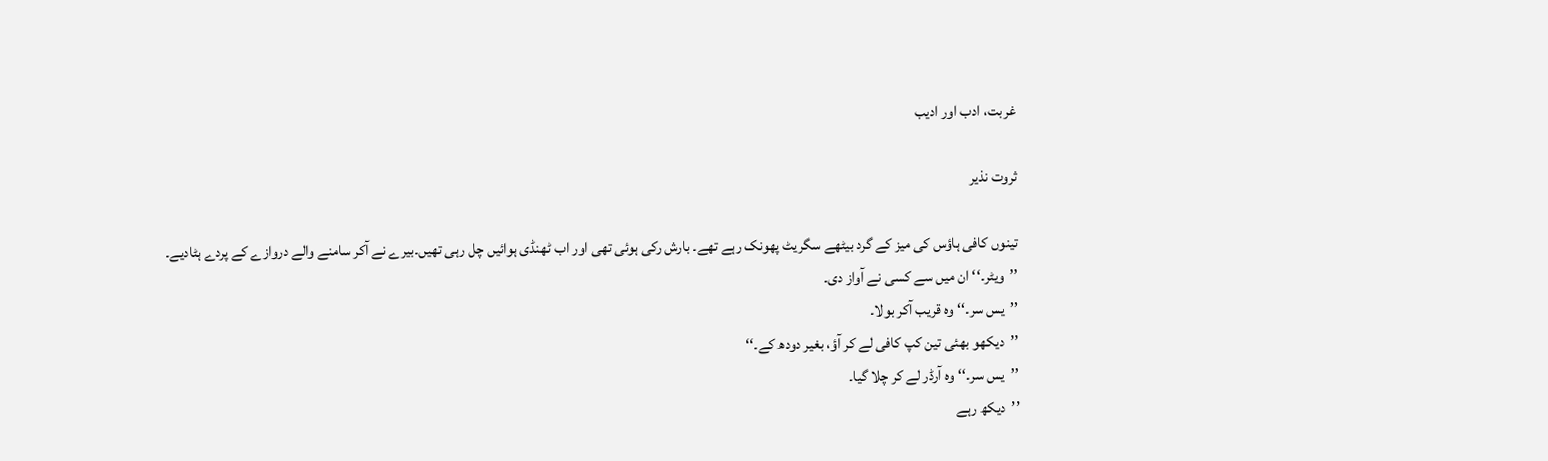غربت، ادب اور ادیب

ثروت نذیر

تینوں کافی ہاؤس کی میز کے گرد بیٹھے سگریٹ پھونک رہے تھے۔ بارش رکی ہوئی تھی اور اب ٹھنڈی ہوائیں چل رہی تھیں۔بیرے نے آکر سامنے والے دروازے کے پردے ہٹادیے۔
’’ویٹر۔‘‘ ان میں سے کسی نے آواز دی۔
’’یس سر۔‘‘ وہ قریب آکر بولا۔
’’دیکھو بھئی تین کپ کافی لے کر آؤ، بغیر دودھ کے۔‘‘
’’یس سر۔‘‘ وہ آرڈر لے کر چلا گیا۔
’’دیکھ رہے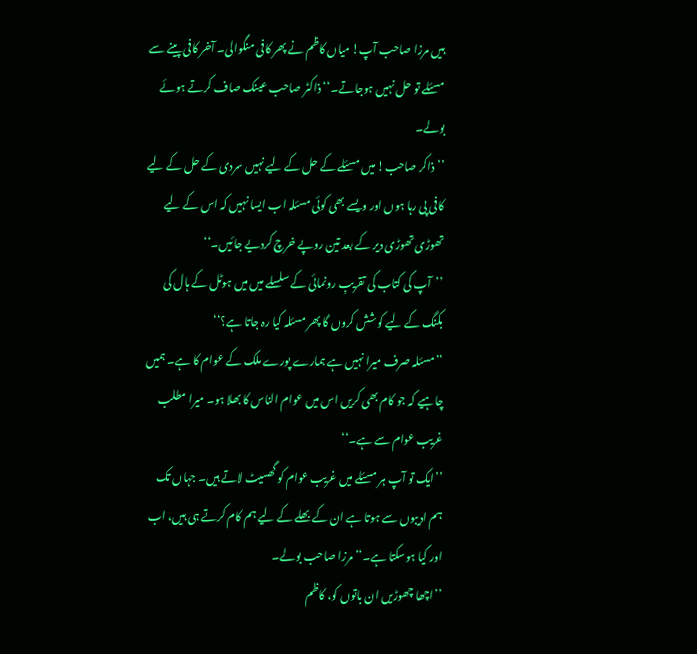ہیں مرزا صاحب آپ! میاں کاظم نے پھر کافی منگوالی۔ آخر کافی پینے سے مسئلے تو حل نہیں ہوجاتے۔‘‘ ذاکٹر صاحب عینک صاف کرتے ہوئے بولے۔
’’ذاکر صاحب! میں مسئلے کے حل کے لیے نہیں سردی کے حل کے لیے کافی پی رہا ہوں اور ویسے بھی کوئی مسئلہ اب ایسا نہیں کہ اس کے لیے تھوڑی تھوڑی دیر کے بعد تین روپے خرچ کردیے جائیں۔‘‘
’’آپ کی کتاب کی تقریبِ رونمائی کے سلسلے میں میں ہوٹل کے ہال کی بکنگ کے لیے کوشش کروں گا پھر مسئلہ کیا رہ جاتا ہے؟‘‘
’’مسئلہ صرف میرا نہیں ہے ہمارے پورے ملک کے عوام کا ہے۔ ہمیں چاہیے کہ جو کام بھی کریں اس میں عوام الناس کا بھلا ہو۔ میرا مطلب غریب عوام سے ہے۔‘‘
’’ایک تو آپ ہر مسئلے میں غریب عوام کو گھسیٹ لاتے ہیں۔ جہاں تک ہم ادیبوں سے ہوتا ہے ان کے بھلے کے لیے ہم کام کرتے ہی ہیں، اب اور کیا ہوسکتا ہے۔‘‘ مرزا صاحب بولے۔
’’اچھا چھوڑیں ان باتوں کو، کاظم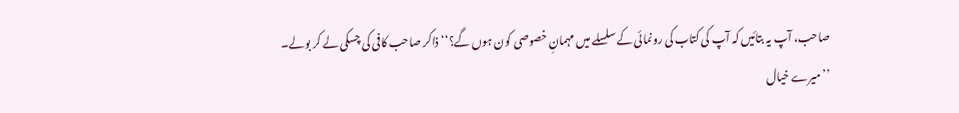صاحب، آپ یہ بتائیں کہ آپ کی کتاب کی رونمائی کے سلسلے میں مہمانِ خصوصی کون ہوں گے؟‘‘ ذاکر صاحب کافی کی چسکی لے کر بولے۔
’’میرے خیال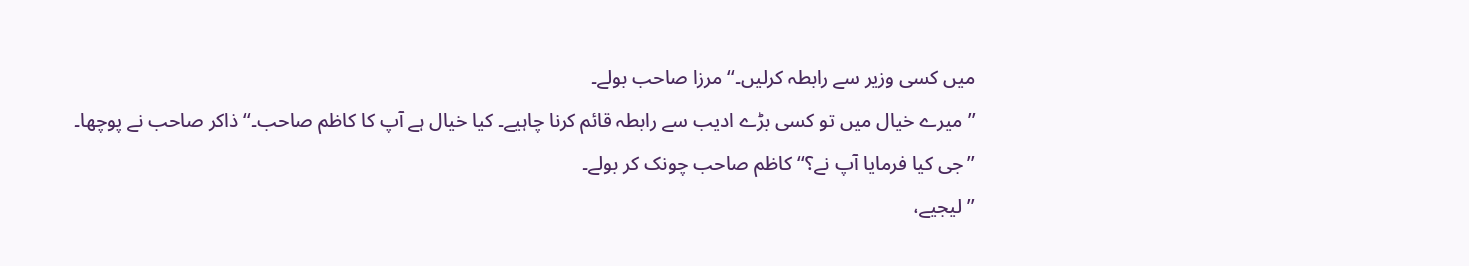میں کسی وزیر سے رابطہ کرلیں۔‘‘ مرزا صاحب بولے۔
’’میرے خیال میں تو کسی بڑے ادیب سے رابطہ قائم کرنا چاہیے۔ کیا خیال ہے آپ کا کاظم صاحب۔‘‘ ذاکر صاحب نے پوچھا۔
’’جی کیا فرمایا آپ نے؟‘‘ کاظم صاحب چونک کر بولے۔
’’لیجیے،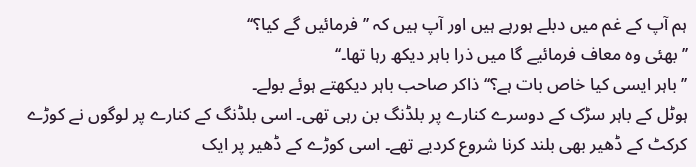ہم آپ کے غم میں دبلے ہورہے ہیں اور آپ ہیں کہ ’’فرمائیں گے کیا؟‘‘
’’بھئی وہ معاف فرمائیے گا میں ذرا باہر دیکھ رہا تھا۔‘‘
’’باہر ایسی کیا خاص بات ہے؟‘‘ ذاکر صاحب باہر دیکھتے ہوئے بولے۔
ہوٹل کے باہر سڑک کے دوسرے کنارے پر بلڈنگ بن رہی تھی۔ اسی بلڈنگ کے کنارے پر لوگوں نے کوڑے کرکٹ کے ڈھیر بھی بلند کرنا شروع کردیے تھے۔ اسی کوڑے کے ڈھیر پر ایک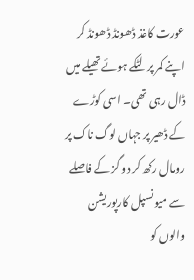عورت کاغذ ڈھونڈ ڈھونڈ کر اپنے کمر پر لٹکے ہوئے تھیلے میں ڈال رہی تھی۔ اسی کوڑے کے ڈھیر پر جہاں لوگ ناک پر رومال رکھ کر دو گز کے فاصلے سے میونسپل کارپوریشن والوں کو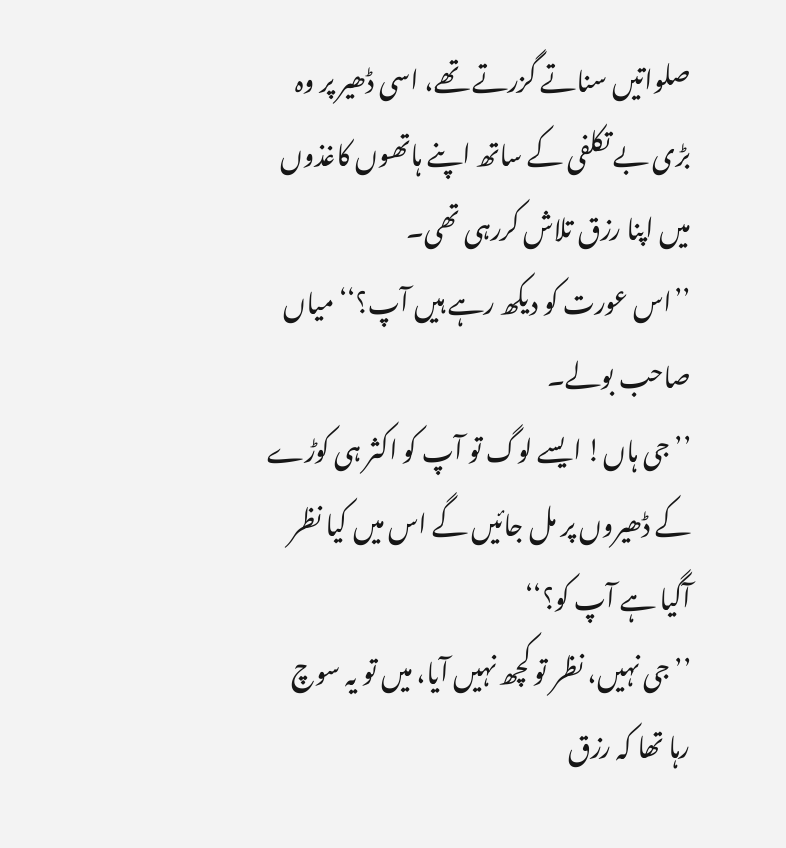صلواتیں سناتے گزرتے تھے، اسی ڈھیر پر وہ بڑی بے تکلفی کے ساتھ اپنے ہاتھوں کاغذوں میں اپنا رزق تلاش کررہی تھی۔
’’اس عورت کو دیکھ رہے ہیں آپ؟‘‘ میاں صاحب بولے۔
’’جی ہاں! ایسے لوگ تو آپ کو اکثر ہی کوڑے کے ڈھیروں پر مل جائیں گے اس میں کیا نظر آگیا ہے آپ کو؟‘‘
’’جی نہیں، نظر تو کچھ نہیں آیا، میں تو یہ سوچ رہا تھا کہ رزق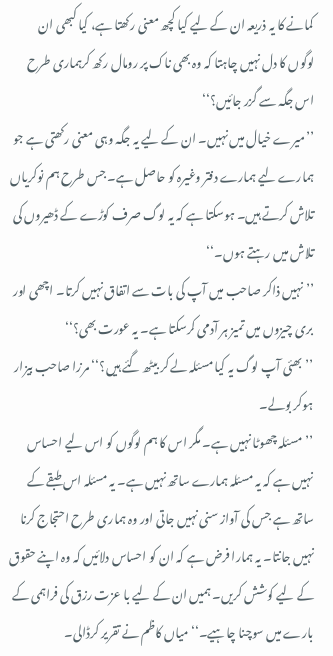کمانے کا یہ ذریعہ ان کے لیے کیا کچھ معنی رکھتا ہے، کیا کبھی ان لوگوں کا دل نہیں چاہتا کہ وہ بھی ناک پر رومال رکھ کرہماری طرح اس جگہ سے گزر جائیں؟‘‘
’’میرے خیال میں نہیں۔ ان کے لیے یہ جگہ وہی معنی رکھتی ہے جو ہمارے لیے ہمارے دفتر وغیرہ کو حاصل ہے۔ جس طرح ہم نوکریاں تلاش کرتے ہیں۔ ہوسکتا ہے کہ یہ لوگ صرف کوڑے کے ڈھیروں کی تلاش میں رہتے ہوں۔‘‘
’’نہیں ذاکر صاحب میں آپ کی بات سے اتفاق نہیں کرتا۔ اچھی اور بری چیزوں میں تمیز ہر آدمی کرسکتا ہے۔ یہ عورت بھی؟‘‘
’’بھئی آپ لوگ یہ کیا مسئلہ لے کر بیٹھ گئے ہیں؟‘‘ مرزا صاحب بیزار ہوکر بولے۔
’’مسئلہ چھوٹا نہیں ہے۔ مگر اس کا ہم لوگوں کو اس لیے احساس نہیں ہے کہ یہ مسئلہ ہمارے ساتھ نہیں ہے۔ یہ مسئلہ اس طبقے کے ساتھ ہے جس کی آواز سنی نہیں جاتی اور وہ ہماری طرح احتجاج کرنا نہیں جانتا۔ یہ ہمارا فرض ہے کہ ان کو احساس دلائیں کہ وہ اپنے حقوق کے لیے کوشش کریں۔ ہمیں ان کے لیے با عزت رزق کی فراہمی کے بارے میں سوچنا چاہیے۔‘‘ میاں کاظم نے تقریر کرڈالی۔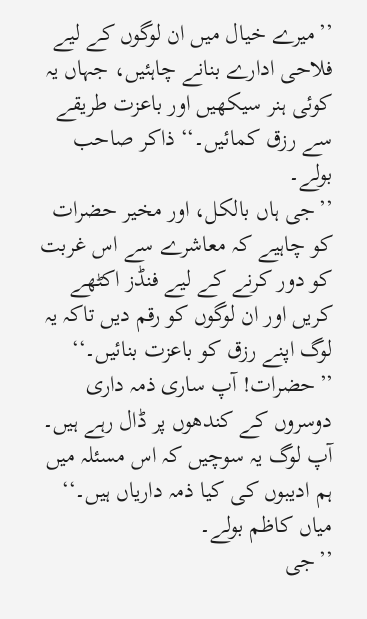’’میرے خیال میں ان لوگوں کے لیے فلاحی ادارے بنانے چاہئیں، جہاں یہ کوئی ہنر سیکھیں اور باعزت طریقے سے رزق کمائیں۔‘‘ ذاکر صاحب بولے۔
’’جی ہاں بالکل، اور مخیر حضرات کو چاہیے کہ معاشرے سے اس غربت کو دور کرنے کے لیے فنڈز اکٹھے کریں اور ان لوگوں کو رقم دیں تاکہ یہ لوگ اپنے رزق کو باعزت بنائیں۔‘‘
’’حضرات! آپ ساری ذمہ داری دوسروں کے کندھوں پر ڈال رہے ہیں۔ آپ لوگ یہ سوچیں کہ اس مسئلہ میں ہم ادیبوں کی کیا ذمہ داریاں ہیں۔‘‘ میاں کاظم بولے۔
’’جی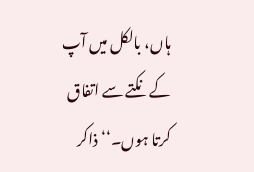ہاں، بالکل میں آپ کے نکتے سے اتفاق کرتا ہوں۔‘‘ ذاکر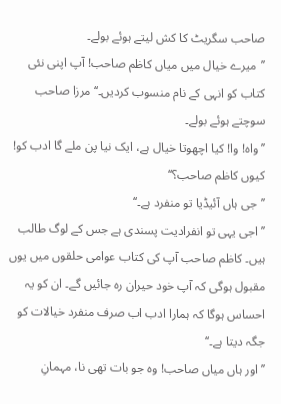صاحب سگریٹ کا کش لیتے ہوئے بولے۔
’’میرے خیال میں میاں کاظم صاحب! آپ اپنی نئی کتاب کو انہی کے نام منسوب کردیں۔‘‘ مرزا صاحب سوچتے ہوئے بولے۔
’’واہ! وا! کیا اچھوتا خیال ہے، ایک نیا پن ملے گا ادب کو! کیوں کاظم صاحب؟‘‘
’’جی ہاں آئیڈیا تو منفرد ہے۔‘‘
’’اجی یہی تو انفرادیت پسندی ہے جس کے لوگ طالب ہیں۔ کاظم صاحب آپ کی کتاب عوامی حلقوں میں یوں مقبول ہوگی کہ آپ خود حیران رہ جائیں گے۔ ان کو یہ احساس ہوگا کہ ہمارا ادب اب صرف منفرد خیالات کو جگہ دیتا ہے۔‘‘
’’اور ہاں میاں صاحب! وہ جو بات تھی نا، مہمانِ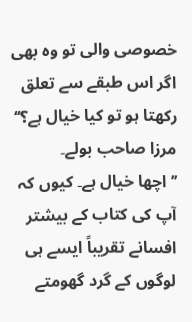خصوصی والی تو وہ بھی اگر اس طبقے سے تعلق رکھتا ہو تو کیا خیال ہے؟‘‘ مرزا صاحب بولے۔
’’اچھا خیال ہے۔ کیوں کہ آپ کی کتاب کے بیشتر افسانے تقریباً ایسے ہی لوگوں کے گرد گھومتے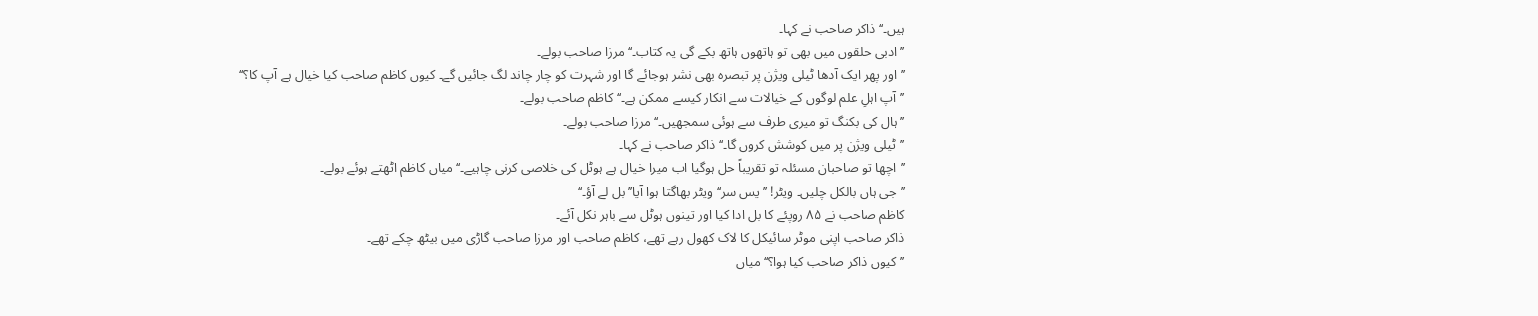ہیں۔‘‘ ذاکر صاحب نے کہا۔
’’ادبی حلقوں میں بھی تو ہاتھوں ہاتھ بکے گی یہ کتاب۔‘‘ مرزا صاحب بولے۔
’’اور پھر ایک آدھا ٹیلی ویژن پر تبصرہ بھی نشر ہوجائے گا اور شہرت کو چار چاند لگ جائیں گے۔ کیوں کاظم صاحب کیا خیال ہے آپ کا؟‘‘
’’آپ اہلِ علم لوگوں کے خیالات سے انکار کیسے ممکن ہے۔‘‘ کاظم صاحب بولے۔
’’ہال کی بکنگ تو میری طرف سے ہوئی سمجھیں۔‘‘ مرزا صاحب بولے۔
’’ٹیلی ویژن پر میں کوشش کروں گا۔‘‘ ذاکر صاحب نے کہا۔
’’اچھا تو صاحبان مسئلہ تو تقریباً حل ہوگیا اب میرا خیال ہے ہوٹل کی خلاصی کرنی چاہیے۔‘‘ میاں کاظم اٹھتے ہوئے بولے۔
’’جی ہاں بالکل چلیں۔ ویٹر! ’’یس سر‘‘ ویٹر بھاگتا ہوا آیا’’بل لے آؤ۔‘‘
کاظم صاحب نے ۸۵ روپئے کا بل ادا کیا اور تینوں ہوٹل سے باہر نکل آئے۔
ذاکر صاحب اپنی موٹر سائیکل کا لاک کھول رہے تھے، کاظم صاحب اور مرزا صاحب گاڑی میں بیٹھ چکے تھے۔
’’کیوں ذاکر صاحب کیا ہوا؟‘‘ میاں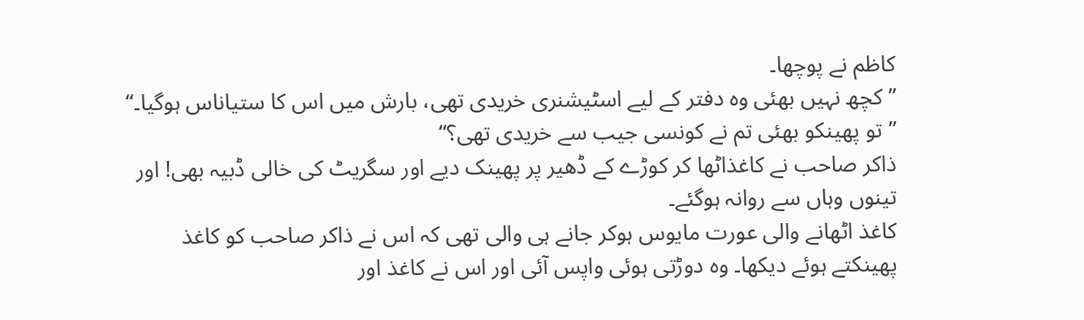کاظم نے پوچھا۔
’’کچھ نہیں بھئی وہ دفتر کے لیے اسٹیشنری خریدی تھی، بارش میں اس کا ستیاناس ہوگیا۔‘‘
’’تو پھینکو بھئی تم نے کونسی جیب سے خریدی تھی؟‘‘
ذاکر صاحب نے کاغذاٹھا کر کوڑے کے ڈھیر پر پھینک دیے اور سگریٹ کی خالی ڈبیہ بھی! اور تینوں وہاں سے روانہ ہوگئے۔
کاغذ اٹھانے والی عورت مایوس ہوکر جانے ہی والی تھی کہ اس نے ذاکر صاحب کو کاغذ پھینکتے ہوئے دیکھا۔ وہ دوڑتی ہوئی واپس آئی اور اس نے کاغذ اور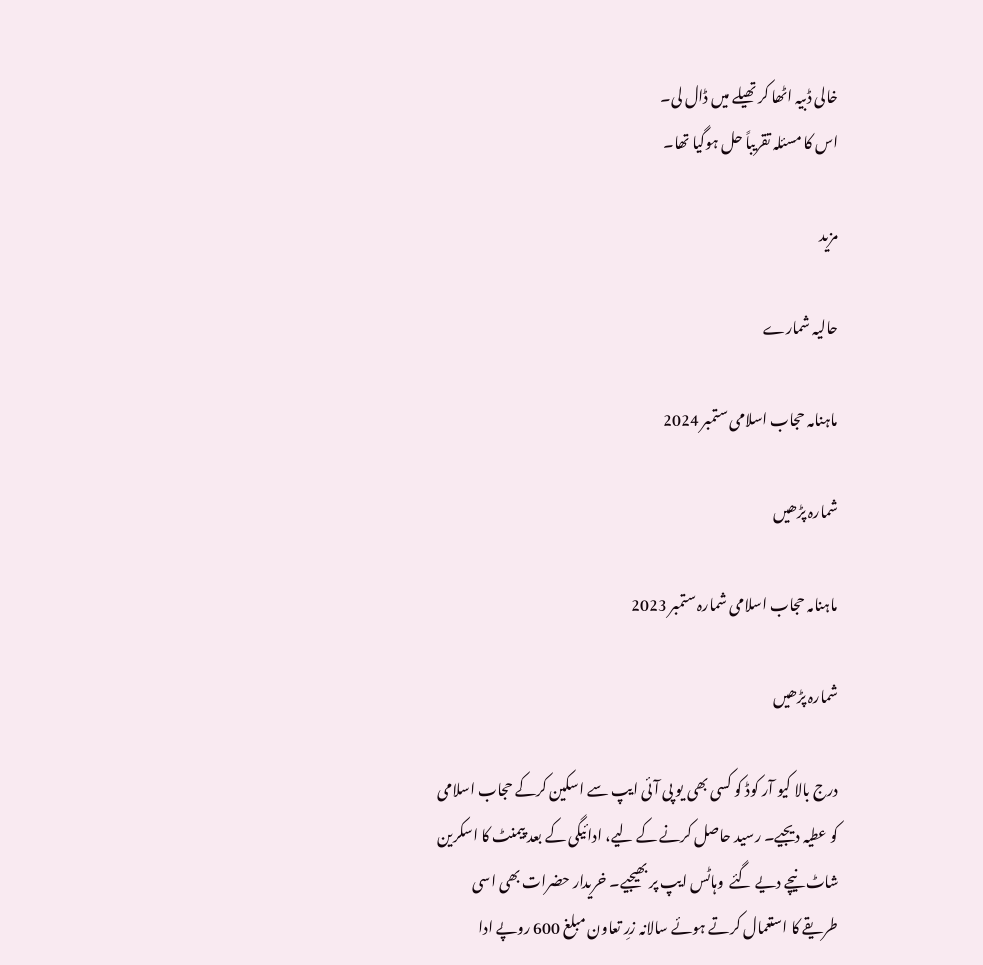خالی ڈبیہ اٹھا کر تھیلے میں ڈال لی۔
اس کا مسئلہ تقریباً حل ہوگیا تھا۔

مزید

حالیہ شمارے

ماہنامہ حجاب اسلامی ستمبر 2024

شمارہ پڑھیں

ماہنامہ حجاب اسلامی شمارہ ستمبر 2023

شمارہ پڑھیں

درج بالا کیو آر کوڈ کو کسی بھی یو پی آئی ایپ سے اسکین کرکے حجاب اسلامی کو عطیہ دیجیے۔ رسید حاصل کرنے کے لیے، ادائیگی کے بعد پیمنٹ کا اسکرین شاٹ نیچے دیے گئے  وہاٹس ایپ پر بھیجیے۔ خریدار حضرات بھی اسی طریقے کا استعمال کرتے ہوئے سالانہ زرِ تعاون مبلغ 600 روپے ادا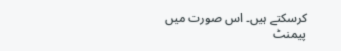کرسکتے ہیں۔ اس صورت میں پیمنٹ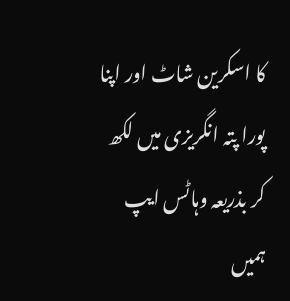کا اسکرین شاٹ اور اپنا پورا پتہ انگریزی میں لکھ کر بذریعہ وہاٹس ایپ ہمیں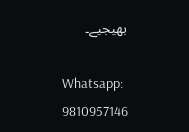بھیجیے۔

Whatsapp: 9810957146